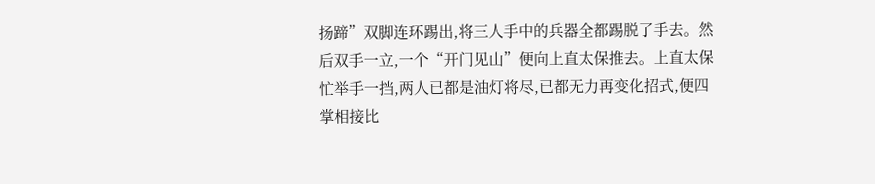扬蹄”双脚连环踢出,将三人手中的兵器全都踢脱了手去。然后双手一立,一个“开门见山”便向上直太保推去。上直太保忙举手一挡,两人已都是油灯将尽,已都无力再变化招式,便四掌相接比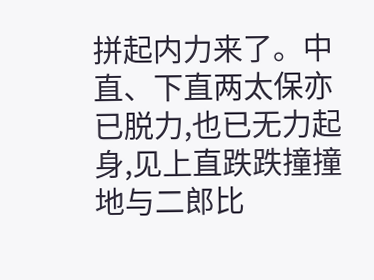拼起内力来了。中直、下直两太保亦已脱力,也已无力起身,见上直跌跌撞撞地与二郎比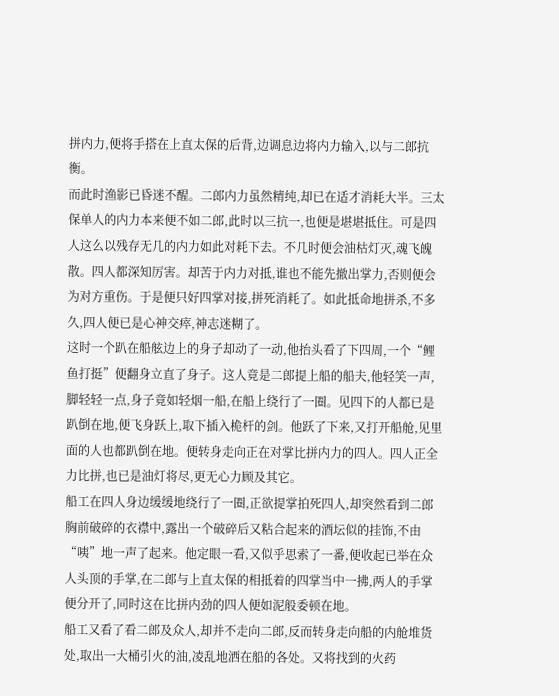拼内力,便将手搭在上直太保的后背,边调息边将内力输入,以与二郎抗衡。
而此时渔影已昏迷不醒。二郎内力虽然精纯,却已在适才消耗大半。三太保单人的内力本来便不如二郎,此时以三抗一,也便是堪堪抵住。可是四人这么以残存无几的内力如此对耗下去。不几时便会油枯灯灭,魂飞魄散。四人都深知厉害。却苦于内力对抵,谁也不能先撤出掌力,否则便会为对方重伤。于是便只好四掌对接,拼死消耗了。如此抵命地拼杀,不多久,四人便已是心神交瘁,神志迷糊了。
这时一个趴在船舷边上的身子却动了一动,他抬头看了下四周,一个“鲤鱼打挺”便翻身立直了身子。这人竟是二郎提上船的船夫,他轻笑一声,脚轻轻一点,身子竟如轻烟一船,在船上绕行了一圈。见四下的人都已是趴倒在地,便飞身跃上,取下插入桅杆的剑。他跃了下来,又打开船舱,见里面的人也都趴倒在地。便转身走向正在对掌比拼内力的四人。四人正全力比拼,也已是油灯将尽,更无心力顾及其它。
船工在四人身边缓缓地绕行了一圈,正欲提掌拍死四人,却突然看到二郎胸前破碎的衣襟中,露出一个破碎后又粘合起来的酒坛似的挂饰,不由“咦”地一声了起来。他定眼一看,又似乎思索了一番,便收起已举在众人头顶的手掌,在二郎与上直太保的相抵着的四掌当中一拂,两人的手掌便分开了,同时这在比拼内劲的四人便如泥般委顿在地。
船工又看了看二郎及众人,却并不走向二郎,反而转身走向船的内舱堆货处,取出一大桶引火的油,凌乱地洒在船的各处。又将找到的火药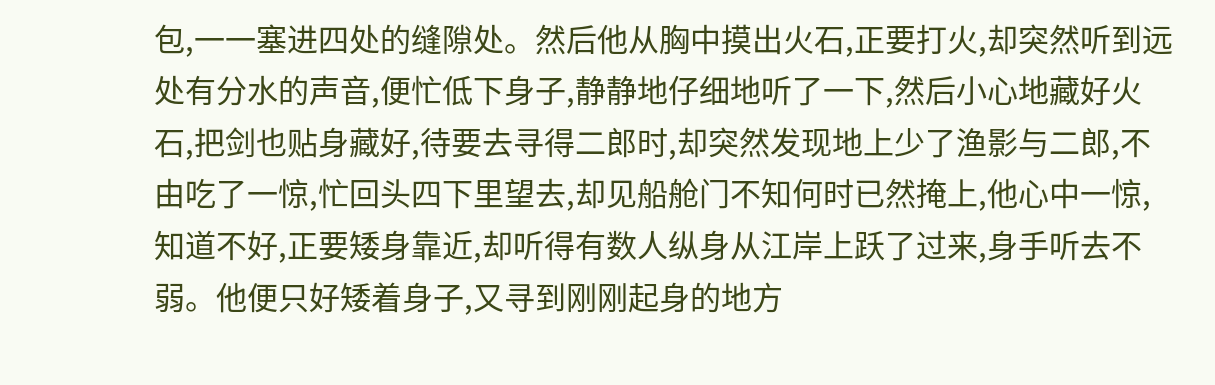包,一一塞进四处的缝隙处。然后他从胸中摸出火石,正要打火,却突然听到远处有分水的声音,便忙低下身子,静静地仔细地听了一下,然后小心地藏好火石,把剑也贴身藏好,待要去寻得二郎时,却突然发现地上少了渔影与二郎,不由吃了一惊,忙回头四下里望去,却见船舱门不知何时已然掩上,他心中一惊,知道不好,正要矮身靠近,却听得有数人纵身从江岸上跃了过来,身手听去不弱。他便只好矮着身子,又寻到刚刚起身的地方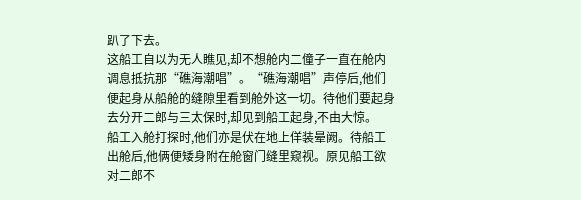趴了下去。
这船工自以为无人瞧见,却不想舱内二僮子一直在舱内调息抵抗那“礁海潮唱”。“礁海潮唱”声停后,他们便起身从船舱的缝隙里看到舱外这一切。待他们要起身去分开二郎与三太保时,却见到船工起身,不由大惊。
船工入舱打探时,他们亦是伏在地上佯装晕阙。待船工出舱后,他俩便矮身附在舱窗门缝里窥视。原见船工欲对二郎不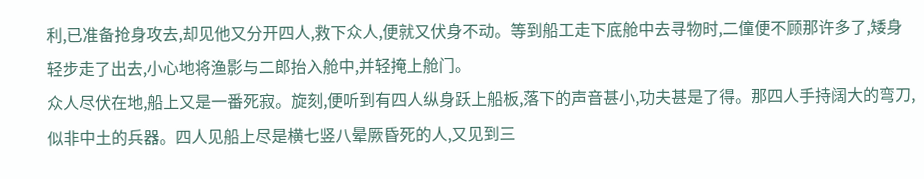利,已准备抢身攻去,却见他又分开四人,救下众人,便就又伏身不动。等到船工走下底舱中去寻物时,二僮便不顾那许多了,矮身轻步走了出去,小心地将渔影与二郎抬入舱中,并轻掩上舱门。
众人尽伏在地,船上又是一番死寂。旋刻,便听到有四人纵身跃上船板,落下的声音甚小,功夫甚是了得。那四人手持阔大的弯刀,似非中土的兵器。四人见船上尽是横七竖八晕厥昏死的人,又见到三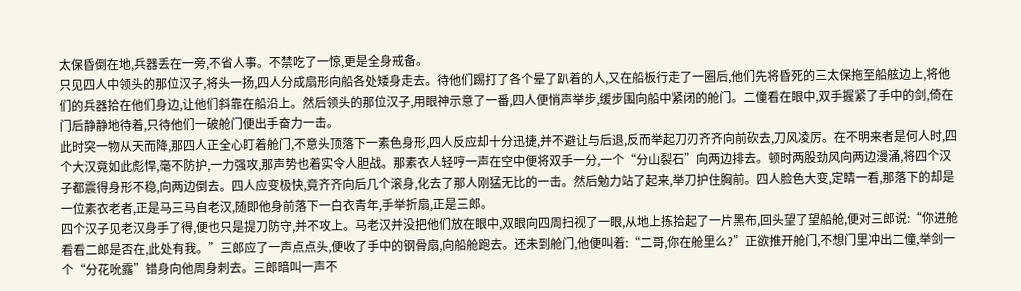太保昏倒在地,兵器丢在一旁,不省人事。不禁吃了一惊,更是全身戒备。
只见四人中领头的那位汉子,将头一扬,四人分成扇形向船各处矮身走去。待他们踢打了各个晕了趴着的人,又在船板行走了一圈后,他们先将昏死的三太保拖至船舷边上,将他们的兵器拾在他们身边,让他们斜靠在船沿上。然后领头的那位汉子,用眼神示意了一番,四人便悄声举步,缓步围向船中紧闭的舱门。二僮看在眼中,双手握紧了手中的剑,倚在门后静静地待着,只待他们一破舱门便出手奋力一击。
此时突一物从天而降,那四人正全心盯着舱门,不意头顶落下一素色身形,四人反应却十分迅捷,并不避让与后退,反而举起刀刃齐齐向前砍去,刀风凌厉。在不明来者是何人时,四个大汉竟如此彪悍,毫不防护,一力强攻,那声势也着实令人胆战。那素衣人轻哼一声在空中便将双手一分,一个“分山裂石”向两边排去。顿时两股劲风向两边漫涌,将四个汉子都震得身形不稳,向两边倒去。四人应变极快,竟齐齐向后几个滚身,化去了那人刚猛无比的一击。然后勉力站了起来,举刀护住胸前。四人脸色大变,定睛一看,那落下的却是一位素衣老者,正是马三马自老汉,随即他身前落下一白衣青年,手举折扇,正是三郎。
四个汉子见老汉身手了得,便也只是提刀防守,并不攻上。马老汉并没把他们放在眼中,双眼向四周扫视了一眼,从地上拣拾起了一片黑布,回头望了望船舱,便对三郎说:“你进舱看看二郎是否在,此处有我。”三郎应了一声点点头,便收了手中的钢骨扇,向船舱跑去。还未到舱门,他便叫着:“二哥,你在舱里么?”正欲推开舱门,不想门里冲出二僮,举剑一个“分花吮露”错身向他周身刺去。三郎暗叫一声不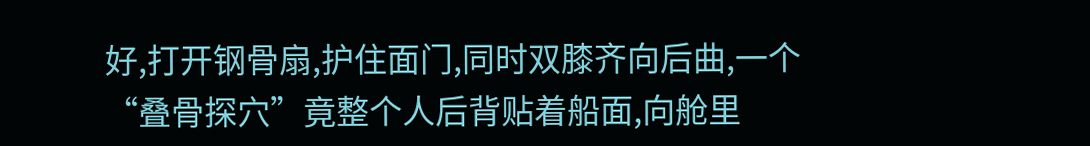好,打开钢骨扇,护住面门,同时双膝齐向后曲,一个“叠骨探穴”竟整个人后背贴着船面,向舱里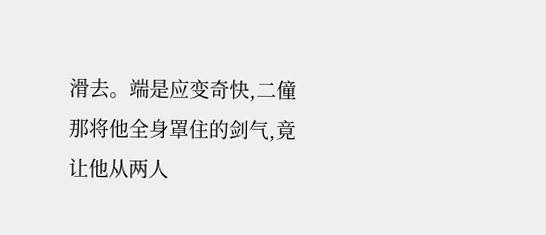滑去。端是应变奇快,二僮那将他全身罩住的剑气,竟让他从两人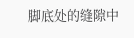脚底处的缝隙中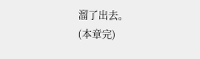溜了出去。
(本章完)